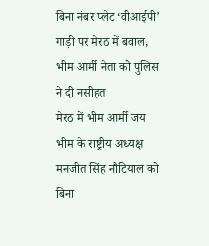बिना नंबर प्लेट ‘वीआईपी’ गाड़ी पर मेरठ में बवाल, भीम आर्मी नेता को पुलिस ने दी नसीहत
मेरठ में भीम आर्मी जय भीम के राष्ट्रीय अध्यक्ष मनजीत सिंह नौटियाल को बिना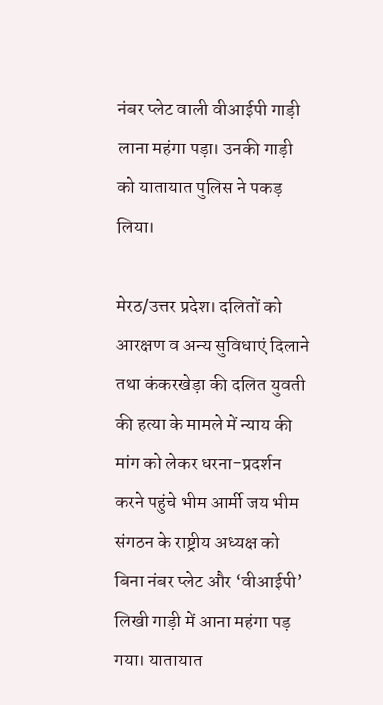नंबर प्लेट वाली वीआईपी गाड़ी लाना महंगा पड़ा। उनकी गाड़ी को यातायात पुलिस ने पकड़ लिया।

मेरठ/उत्तर प्रदेश। दलितों को आरक्षण व अन्य सुविधाएं दिलाने तथा कंकरखेड़ा की दलित युवती की हत्या के मामले में न्याय की मांग को लेकर धरना-प्रदर्शन करने पहुंचे भीम आर्मी जय भीम संगठन के राष्ट्रीय अध्यक्ष को बिना नंबर प्लेट और ‘वीआईपी’ लिखी गाड़ी में आना महंगा पड़ गया। यातायात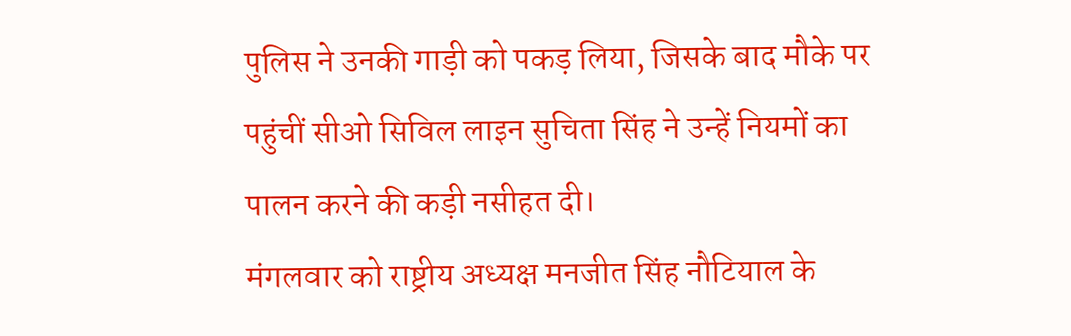पुलिस ने उनकी गाड़ी को पकड़ लिया, जिसके बाद मौके पर पहुंचीं सीओ सिविल लाइन सुचिता सिंह ने उन्हें नियमों का पालन करने की कड़ी नसीहत दी।
मंगलवार को राष्ट्रीय अध्यक्ष मनजीत सिंह नौटियाल के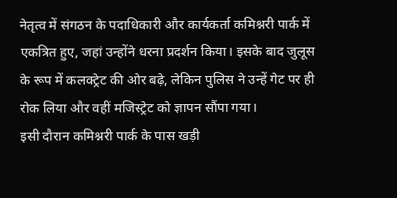नेतृत्व में संगठन के पदाधिकारी और कार्यकर्ता कमिश्नरी पार्क में एकत्रित हुए, जहां उन्होंने धरना प्रदर्शन किया। इसके बाद जुलूस के रूप में कलक्ट्रेट की ओर बढ़े, लेकिन पुलिस ने उन्हें गेट पर ही रोक लिया और वहीं मजिस्ट्रेट को ज्ञापन सौंपा गया।
इसी दौरान कमिश्नरी पार्क के पास खड़ी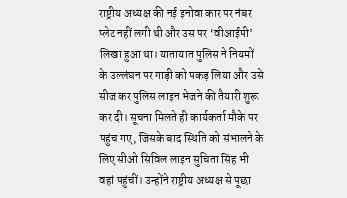राष्ट्रीय अध्यक्ष की नई इनोवा कार पर नंबर प्लेट नहीं लगी थी और उस पर ‘वीआईपी’ लिखा हुआ था। यातायात पुलिस ने नियमों के उल्लंघन पर गाड़ी को पकड़ लिया और उसे सीज कर पुलिस लाइन भेजने की तैयारी शुरू कर दी। सूचना मिलते ही कार्यकर्ता मौके पर पहुंच गए, जिसके बाद स्थिति को संभालने के लिए सीओ सिविल लाइन सुचिता सिंह भी वहां पहुंचीं। उन्होंने राष्ट्रीय अध्यक्ष से पूछा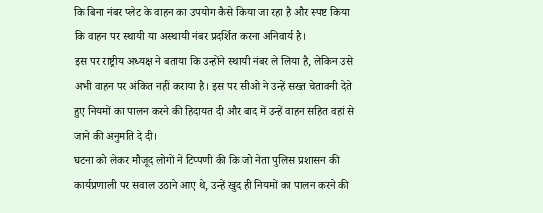कि बिना नंबर प्लेट के वाहन का उपयोग कैसे किया जा रहा है और स्पष्ट किया कि वाहन पर स्थायी या अस्थायी नंबर प्रदर्शित करना अनिवार्य है।
इस पर राष्ट्रीय अध्यक्ष ने बताया कि उन्होंने स्थायी नंबर ले लिया है, लेकिन उसे अभी वाहन पर अंकित नहीं कराया है। इस पर सीओ ने उन्हें सख्त चेतावनी देते हुए नियमों का पालन करने की हिदायत दी और बाद में उन्हें वाहन सहित वहां से जाने की अनुमति दे दी।
घटना को लेकर मौजूद लोगों ने टिप्पणी की कि जो नेता पुलिस प्रशासन की कार्यप्रणाली पर सवाल उठाने आए थे, उन्हें खुद ही नियमों का पालन करने की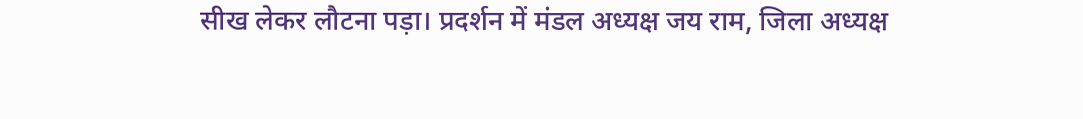सीख लेकर लौटना पड़ा। प्रदर्शन में मंडल अध्यक्ष जय राम, जिला अध्यक्ष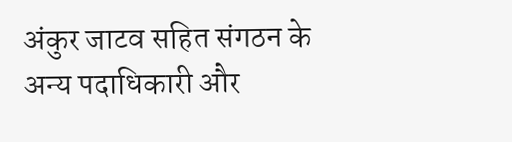अंकुर जाटव सहित संगठन के अन्य पदाधिकारी और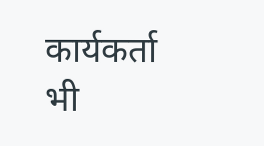कार्यकर्ता भी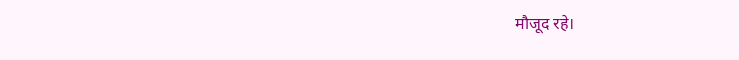मौजूद रहे।